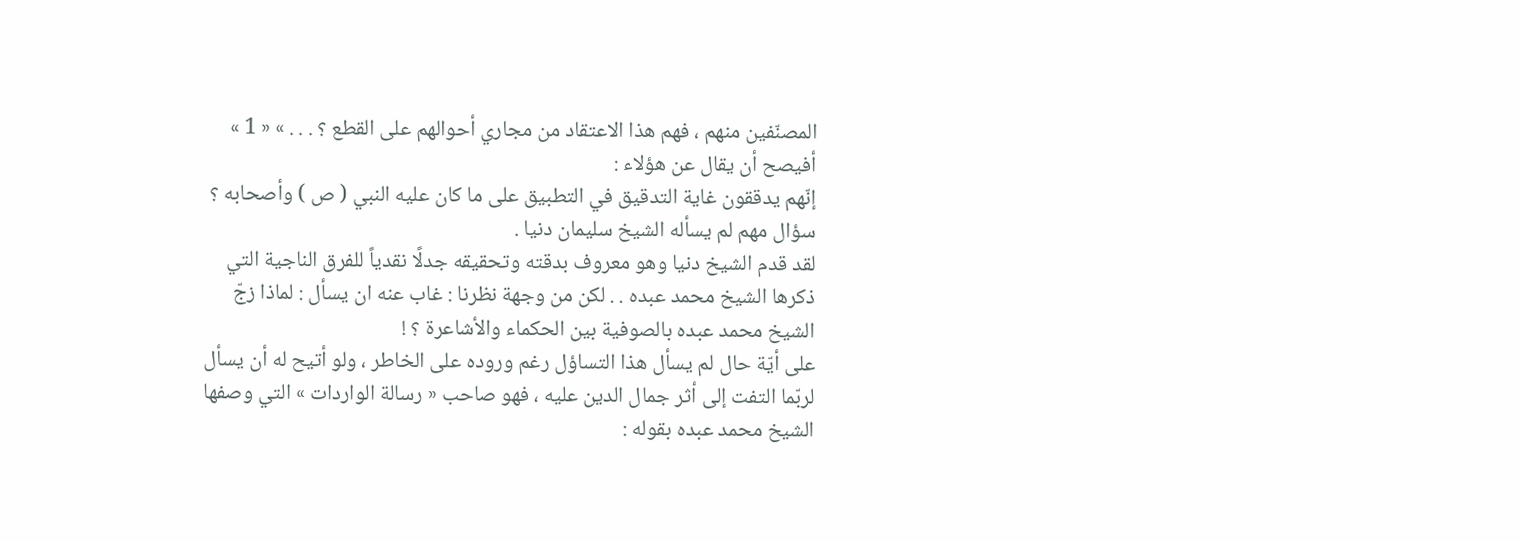المصنّفين منهم ، فهم هذا الاعتقاد من مجاري أحوالهم على القطع ؟ . . . » « 1 »
أفيصح أن يقال عن هؤلاء :
إنّهم يدققون غاية التدقيق في التطبيق على ما كان عليه النبي ( ص ) وأصحابه ؟
سؤال مهم لم يسأله الشيخ سليمان دنيا .
لقد قدم الشيخ دنيا وهو معروف بدقته وتحقيقه جدلًا نقدياً للفرق الناجية التي ذكرها الشيخ محمد عبده . . لكن من وجهة نظرنا : غاب عنه ان يسأل : لماذا زجّ الشيخ محمد عبده بالصوفية بين الحكماء والأشاعرة ؟ !
على أيّة حال لم يسأل هذا التساؤل رغم وروده على الخاطر ، ولو أتيح له أن يسأل لربّما التفت إلى أثر جمال الدين عليه ، فهو صاحب « رسالة الواردات » التي وصفها الشيخ محمد عبده بقوله :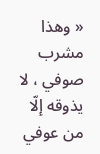« وهذا مشرب صوفي ، لا يذوقه إلّا من عوفي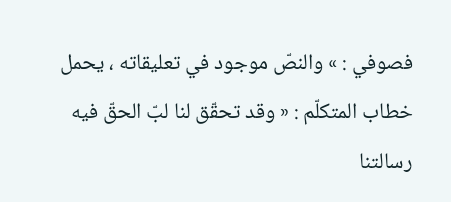فصوفي : » والنصّ موجود في تعليقاته ، يحمل خطاب المتكلّم : « وقد تحقّق لنا لبّ الحقّ فيه رسالتنا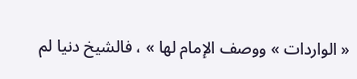« الواردات » ووصف الإمام لها » ، فالشيخ دنيا لم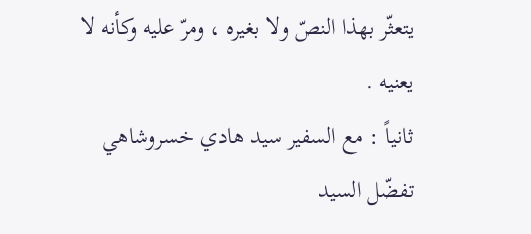يتعثّر بهذا النصّ ولا بغيره ، ومرّ عليه وكأنه لا يعنيه .
ثانياً : مع السفير سيد هادي خسروشاهي
تفضّل السيد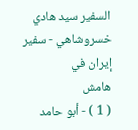السفير سيد هادي خسروشاهي - سفير إيران في
هامش
( 1 ) - أبو حامد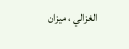الغزالي ، ميزان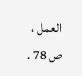العمل ، ص 78 .